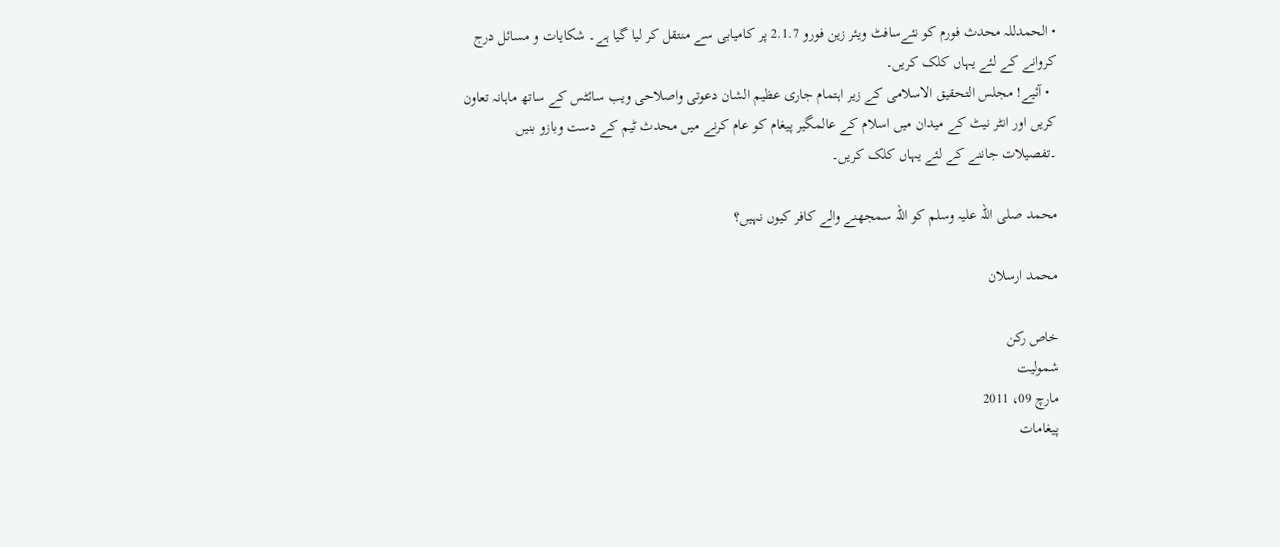• الحمدللہ محدث فورم کو نئےسافٹ ویئر زین فورو 2.1.7 پر کامیابی سے منتقل کر لیا گیا ہے۔ شکایات و مسائل درج کروانے کے لئے یہاں کلک کریں۔
  • آئیے! مجلس التحقیق الاسلامی کے زیر اہتمام جاری عظیم الشان دعوتی واصلاحی ویب سائٹس کے ساتھ ماہانہ تعاون کریں اور انٹر نیٹ کے میدان میں اسلام کے عالمگیر پیغام کو عام کرنے میں محدث ٹیم کے دست وبازو بنیں ۔تفصیلات جاننے کے لئے یہاں کلک کریں۔

محمد صلی اللہ علیہ وسلم کو اللہ سمجھنے والے کافر کیوں نہیں؟

محمد ارسلان

خاص رکن
شمولیت
مارچ 09، 2011
پیغامات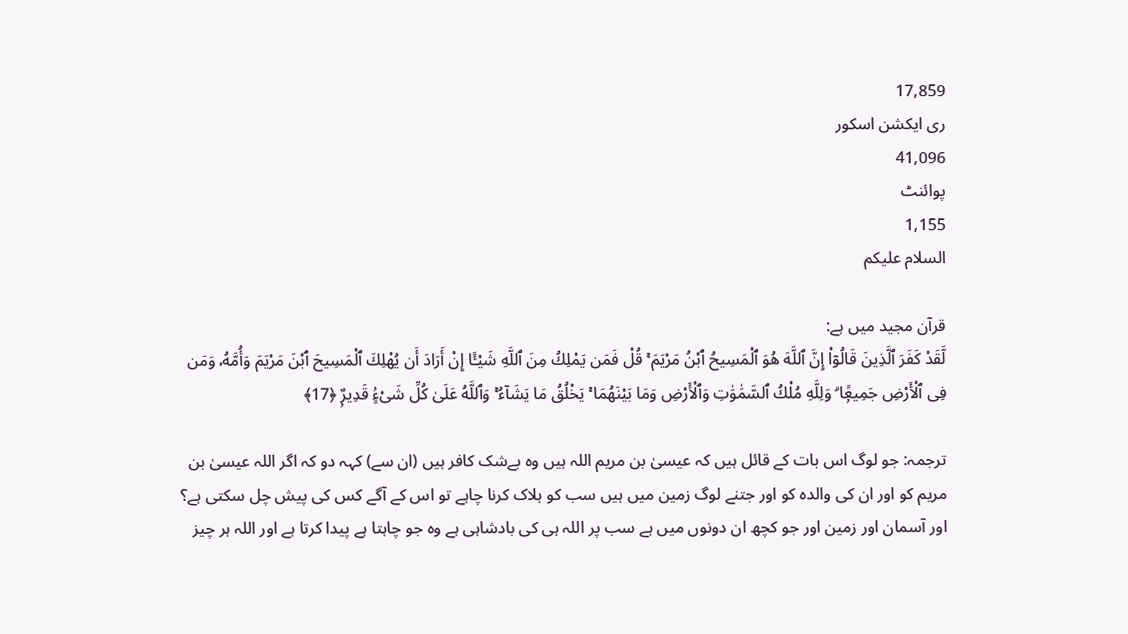17,859
ری ایکشن اسکور
41,096
پوائنٹ
1,155
السلام علیکم

قرآن مجید میں ہے:
لَّقَدْ كَفَرَ ٱلَّذِينَ قَالُوٓا۟ إِنَّ ٱللَّهَ هُوَ ٱلْمَسِيحُ ٱبْنُ مَرْيَمَ ۚ قُلْ فَمَن يَمْلِكُ مِنَ ٱللَّهِ شَيْـًٔا إِنْ أَرَادَ أَن يُهْلِكَ ٱلْمَسِيحَ ٱبْنَ مَرْيَمَ وَأُمَّهُۥ وَمَن فِى ٱلْأَرْضِ جَمِيعًۭا ۗ وَلِلَّهِ مُلْكُ ٱلسَّمَٰوَٰتِ وَٱلْأَرْضِ وَمَا بَيْنَهُمَا ۚ يَخْلُقُ مَا يَشَآءُ ۚ وَٱللَّهُ عَلَىٰ كُلِّ شَىْءٍۢ قَدِيرٌۭ ﴿17﴾

ترجمہ: جو لوگ اس بات کے قائل ہیں کہ عیسیٰ بن مریم اللہ ہیں وہ بےشک کافر ہیں (ان سے) کہہ دو کہ اگر اللہ عیسیٰ بن مریم کو اور ان کی والدہ کو اور جتنے لوگ زمین میں ہیں سب کو ہلاک کرنا چاہے تو اس کے آگے کس کی پیش چل سکتی ہے؟ اور آسمان اور زمین اور جو کچھ ان دونوں میں ہے سب پر اللہ ہی کی بادشاہی ہے وہ جو چاہتا ہے پیدا کرتا ہے اور اللہ ہر چیز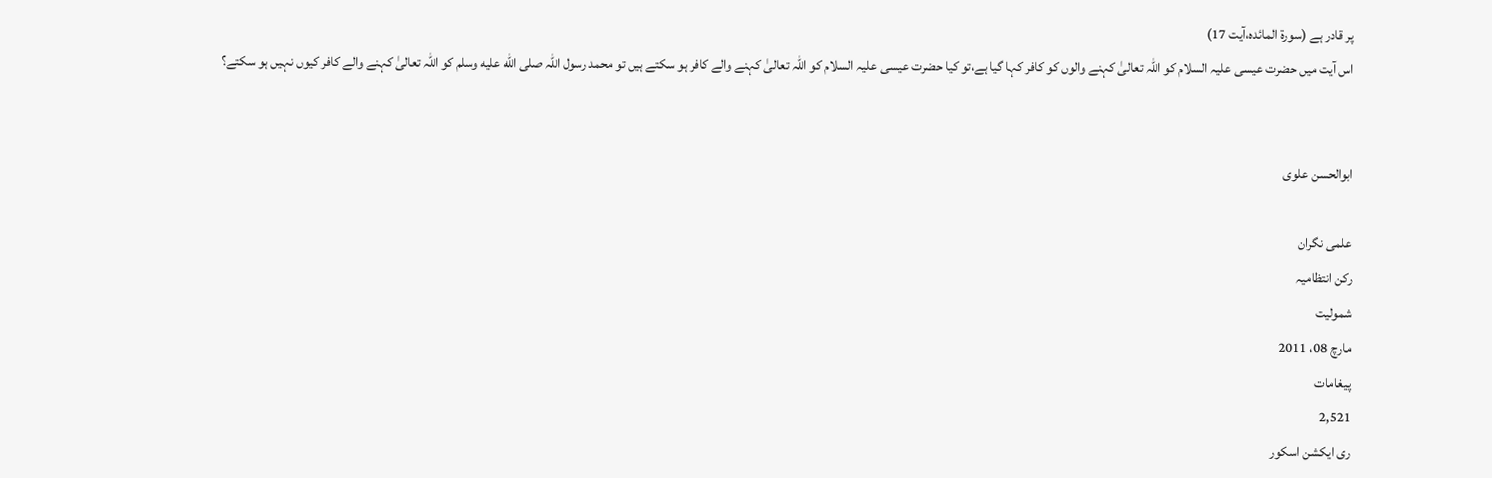پر قادر ہے (سورۃ المائدہ،آیت 17)
اس آیت میں حضرت عیسی علیہ السلام کو اللہ تعالیٰ کہنے والوں کو کافر کہا گیا ہے،تو کیا حضرت عیسی علیہ السلام کو اللہ تعالیٰ کہنے والے کافر ہو سکتے ہیں تو محمد رسول اللہ صلى الله عليه وسلم کو اللہ تعالیٰ کہنے والے کافر کیوں نہیں ہو سکتے؟


ابوالحسن علوی

علمی نگران
رکن انتظامیہ
شمولیت
مارچ 08، 2011
پیغامات
2,521
ری ایکشن اسکور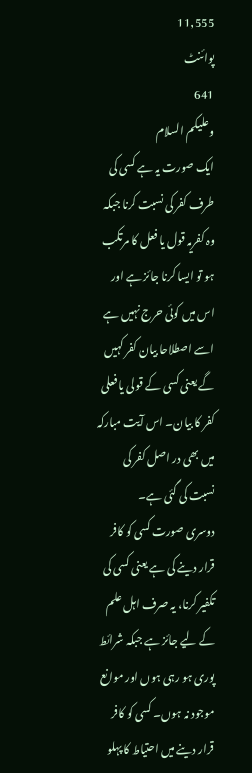11,555
پوائنٹ
641
وعلیکم السلام
ایک صورت یہ ہے کسی کی طرف کفر کی نسبت کرنا جبکہ وہ کفریہ قول یا فعل کا مرتکب ہو تو ایسا کرنا جائز ہے اور اس میں کوئی حرج نہیں ہے اسے اصطلاحا بیان کفر کہیں گے یعنی کسی کے قولی یا فعلی کفر کا بیان۔ اس آیت مبارکہ میں بھی در اصل کفر کی نسبت کی گئی ہے۔
دوسری صورت کسی کو کافر قرار دینے کی ہے یعنی کسی کی تکفیر کرنا، یہ صرف اہل علم کے لیے جائز ہے جبکہ شرائط پوری ہو رہی ہوں اور موانع موجود نہ ہوں۔ کسی کو کافر قرار دینے میں احتیاط کا پہلو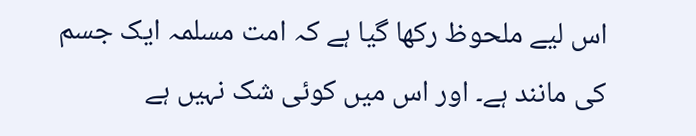اس لیے ملحوظ رکھا گیا ہے کہ امت مسلمہ ایک جسم کی مانند ہے۔ اور اس میں کوئی شک نہیں ہے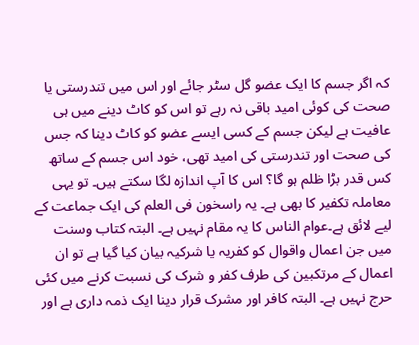کہ اگر جسم کا ایک عضو گل سٹر جائے اور اس میں تندرستی یا صحت کی کوئی امید باقی نہ رہے تو اس کو کاٹ دینے میں ہی عافیت ہے لیکن جسم کے کسی ایسے عضو کو کاٹ دینا کہ جس کی صحت اور تندرستی کی امید تھی، خود اس جسم کے ساتھ کس قدر بڑا ظلم ہو گا؟ اس کا آپ اندازہ لگا سکتے ہیں۔ تو یہی معاملہ تکفیر کا بھی ہے۔ یہ راسخون فی العلم کی ایک جماعت کے لیے لائق ہے۔عوام الناس کا یہ مقام نہیں ہے۔ البتہ کتاب وسنت میں جن اعمال واقوال کو کفریہ یا شرکیہ بیان کیا گیا ہے تو ان اعمال کے مرتکبین کی طرف کفر و شرک کی نسبت کرنے میں کئی حرج نہیں ہے۔ البتہ کافر اور مشرک قرار دینا ایک ذمہ داری ہے اور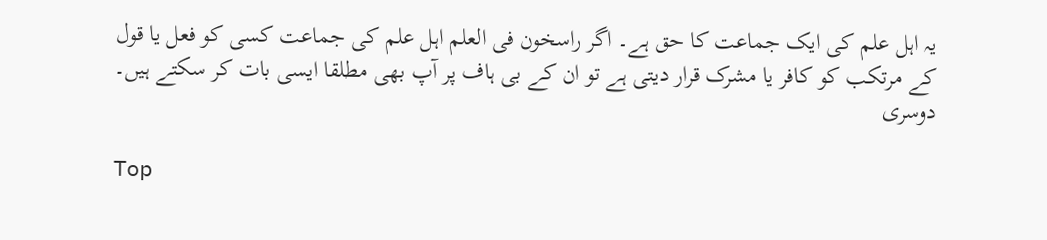یہ اہل علم کی ایک جماعت کا حق ہے۔ اگر راسخون فی العلم اہل علم کی جماعت کسی کو فعل یا قول کے مرتکب کو کافر یا مشرک قرار دیتی ہے تو ان کے بی ہاف پر آپ بھی مطلقا ایسی بات کر سکتے ہیں۔
دوسری

Top